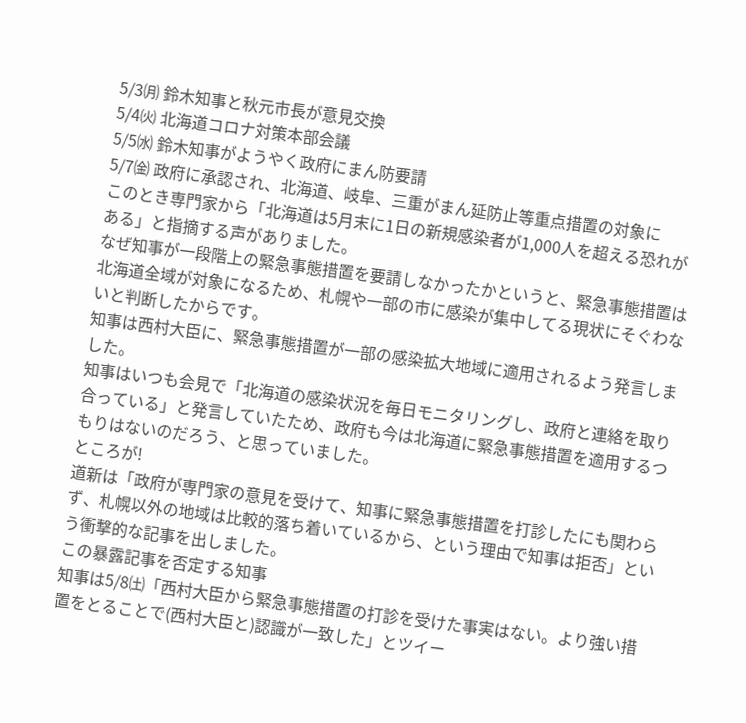5/3㈪ 鈴木知事と秋元市長が意見交換
5/4㈫ 北海道コロナ対策本部会議
5/5㈬ 鈴木知事がようやく政府にまん防要請
5/7㈮ 政府に承認され、北海道、岐阜、三重がまん延防止等重点措置の対象に
このとき専門家から「北海道は5月末に1日の新規感染者が1,000人を超える恐れがある」と指摘する声がありました。
なぜ知事が一段階上の緊急事態措置を要請しなかったかというと、緊急事態措置は北海道全域が対象になるため、札幌や一部の市に感染が集中してる現状にそぐわないと判断したからです。
知事は西村大臣に、緊急事態措置が一部の感染拡大地域に適用されるよう発言しました。
知事はいつも会見で「北海道の感染状況を毎日モニタリングし、政府と連絡を取り合っている」と発言していたため、政府も今は北海道に緊急事態措置を適用するつもりはないのだろう、と思っていました。
ところが!
道新は「政府が専門家の意見を受けて、知事に緊急事態措置を打診したにも関わらず、札幌以外の地域は比較的落ち着いているから、という理由で知事は拒否」という衝撃的な記事を出しました。
この暴露記事を否定する知事
知事は5/8㈯「西村大臣から緊急事態措置の打診を受けた事実はない。より強い措置をとることで(西村大臣と)認識が一致した」とツイー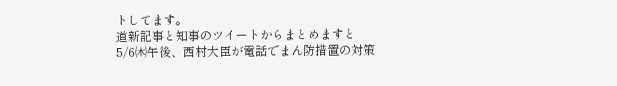トしてます。
道新記事と知事のツイートからまとめますと
5/6㈭午後、西村大臣が電話でまん防措置の対策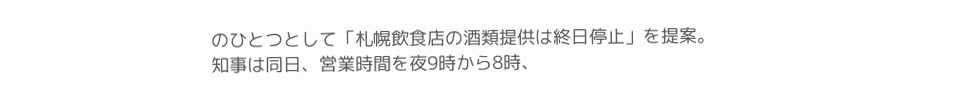のひとつとして「札幌飲食店の酒類提供は終日停止」を提案。
知事は同日、営業時間を夜9時から8時、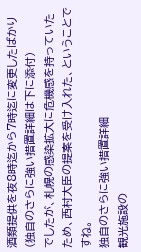酒類提供を夜8時迄から7時迄に変更したばかり
(独自のさらに強い措置詳細は下に添付)
でしたが、札幌の感染拡大に危機感を持っていたため、西村大臣の提案を受け入れた、ということですね。
独自のさらに強い措置詳細
観光施設の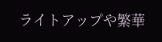ライトアップや繁華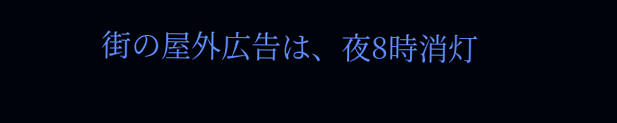街の屋外広告は、夜8時消灯